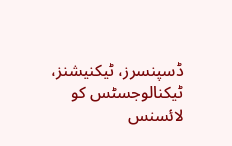ڈسپنسرز، ٹیکنیشنز، ٹیکنالوجسٹس کو لائسنس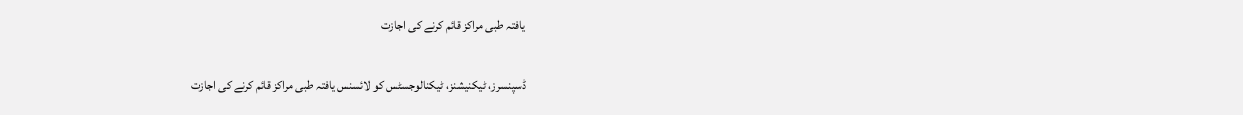یافتہ طبی مراکز قائم کرنے کی اجازت

ڈسپنسرز، ٹیکنیشنز، ٹیکنالوجسٹس کو لائسنس یافتہ طبی مراکز قائم کرنے کی اجازت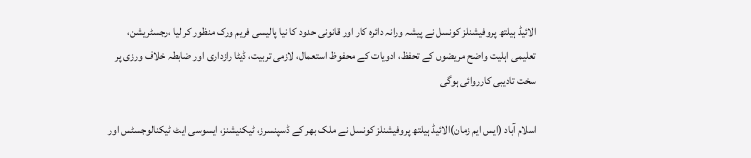الائیڈ ہیلتھ پروفیشنلز کونسل نے پیشہ ورانہ دائرہ کار اور قانونی حدود کا نیا پالیسی فریم ورک منظور کر لیا ،رجسٹریشن، تعلیمی اہلیت واضح مریضوں کے تحفظ، ادویات کے محفوظ استعمال، لازمی تربیت، ڈیٹا رازداری اور ضابطہ خلاف ورزی پر سخت تادیبی کارروائی ہوگی

اسلام آباد (ایس ایم زمان)الائیڈ ہیلتھ پروفیشنلز کونسل نے ملک بھر کے ڈسپنسرز، ٹیکنیشنز، ایسوسی ایٹ ٹیکنالوجسٹس اور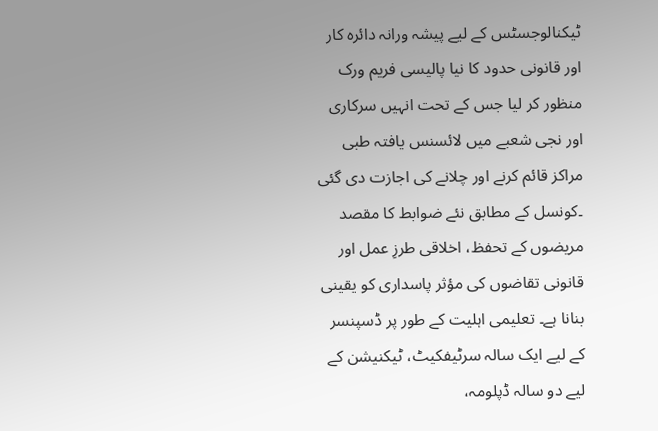ٹیکنالوجسٹس کے لیے پیشہ ورانہ دائرہ کار اور قانونی حدود کا نیا پالیسی فریم ورک منظور کر لیا جس کے تحت انہیں سرکاری اور نجی شعبے میں لائسنس یافتہ طبی مراکز قائم کرنے اور چلانے کی اجازت دی گئی ۔کونسل کے مطابق نئے ضوابط کا مقصد مریضوں کے تحفظ، اخلاقی طرزِ عمل اور قانونی تقاضوں کی مؤثر پاسداری کو یقینی بنانا ہے۔ تعلیمی اہلیت کے طور پر ڈسپنسر کے لیے ایک سالہ سرٹیفکیٹ، ٹیکنیشن کے لیے دو سالہ ڈپلومہ،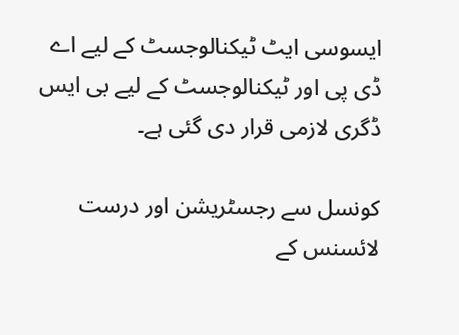ایسوسی ایٹ ٹیکنالوجسٹ کے لیے اے ڈی پی اور ٹیکنالوجسٹ کے لیے بی ایس ڈگری لازمی قرار دی گئی ہے۔

کونسل سے رجسٹریشن اور درست لائسنس کے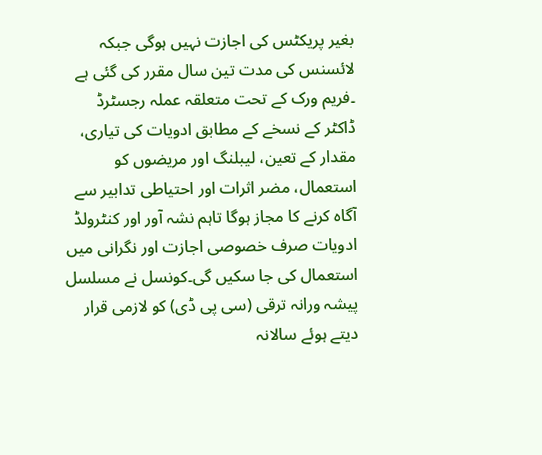بغیر پریکٹس کی اجازت نہیں ہوگی جبکہ لائسنس کی مدت تین سال مقرر کی گئی ہے ۔فریم ورک کے تحت متعلقہ عملہ رجسٹرڈ ڈاکٹر کے نسخے کے مطابق ادویات کی تیاری، مقدار کے تعین، لیبلنگ اور مریضوں کو استعمال، مضر اثرات اور احتیاطی تدابیر سے آگاہ کرنے کا مجاز ہوگا تاہم نشہ آور اور کنٹرولڈ ادویات صرف خصوصی اجازت اور نگرانی میں استعمال کی جا سکیں گی۔کونسل نے مسلسل پیشہ ورانہ ترقی (سی پی ڈی) کو لازمی قرار دیتے ہوئے سالانہ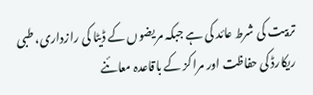تربیت کی شرط عائد کی ہے جبکہ مریضوں کے ڈیٹا کی رازداری، طبی ریکارڈ کی حفاظت اور مراکز کے باقاعدہ معائنے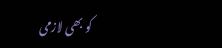کو بھی لازمی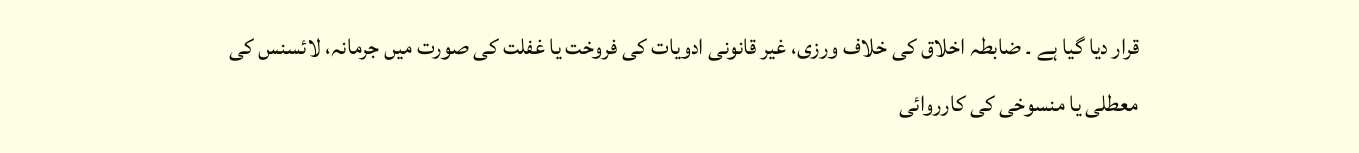قرار دیا گیا ہے ۔ ضابطہ اخلاق کی خلاف ورزی، غیر قانونی ادویات کی فروخت یا غفلت کی صورت میں جرمانہ، لائسنس کی معطلی یا منسوخی کی کارروائی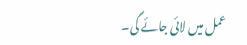عمل میں لائی جائے گی۔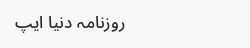روزنامہ دنیا ایپ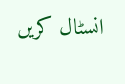انسٹال کریں